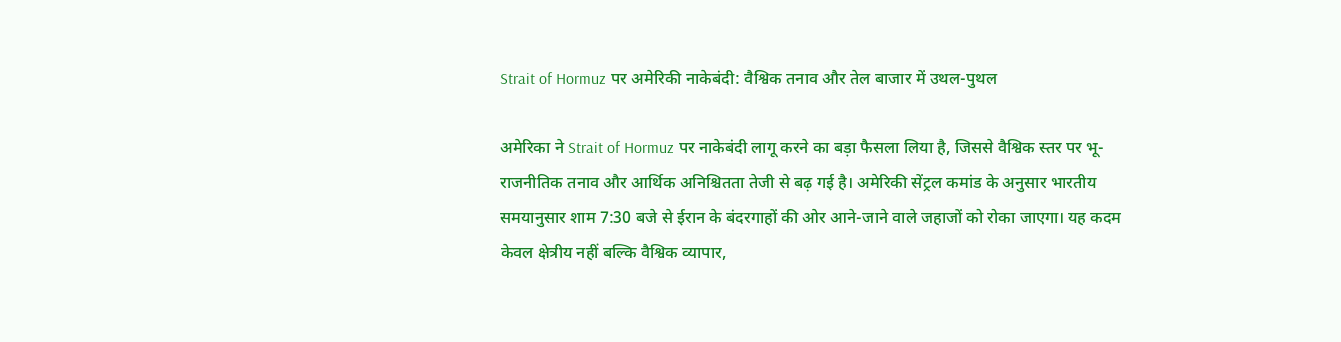Strait of Hormuz पर अमेरिकी नाकेबंदी: वैश्विक तनाव और तेल बाजार में उथल-पुथल

अमेरिका ने Strait of Hormuz पर नाकेबंदी लागू करने का बड़ा फैसला लिया है, जिससे वैश्विक स्तर पर भू-राजनीतिक तनाव और आर्थिक अनिश्चितता तेजी से बढ़ गई है। अमेरिकी सेंट्रल कमांड के अनुसार भारतीय समयानुसार शाम 7:30 बजे से ईरान के बंदरगाहों की ओर आने-जाने वाले जहाजों को रोका जाएगा। यह कदम केवल क्षेत्रीय नहीं बल्कि वैश्विक व्यापार,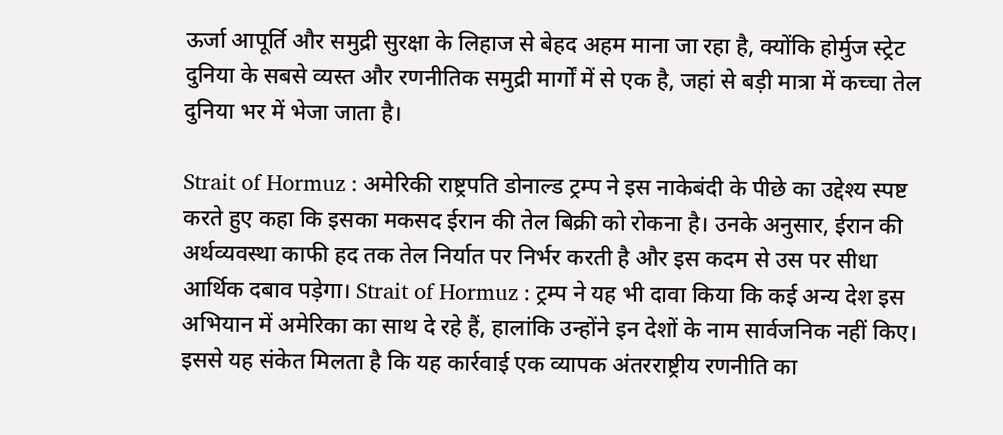ऊर्जा आपूर्ति और समुद्री सुरक्षा के लिहाज से बेहद अहम माना जा रहा है, क्योंकि होर्मुज स्ट्रेट दुनिया के सबसे व्यस्त और रणनीतिक समुद्री मार्गों में से एक है, जहां से बड़ी मात्रा में कच्चा तेल दुनिया भर में भेजा जाता है।

Strait of Hormuz : अमेरिकी राष्ट्रपति डोनाल्ड ट्रम्प ने इस नाकेबंदी के पीछे का उद्देश्य स्पष्ट करते हुए कहा कि इसका मकसद ईरान की तेल बिक्री को रोकना है। उनके अनुसार, ईरान की अर्थव्यवस्था काफी हद तक तेल निर्यात पर निर्भर करती है और इस कदम से उस पर सीधा आर्थिक दबाव पड़ेगा। Strait of Hormuz : ट्रम्प ने यह भी दावा किया कि कई अन्य देश इस अभियान में अमेरिका का साथ दे रहे हैं, हालांकि उन्होंने इन देशों के नाम सार्वजनिक नहीं किए। इससे यह संकेत मिलता है कि यह कार्रवाई एक व्यापक अंतरराष्ट्रीय रणनीति का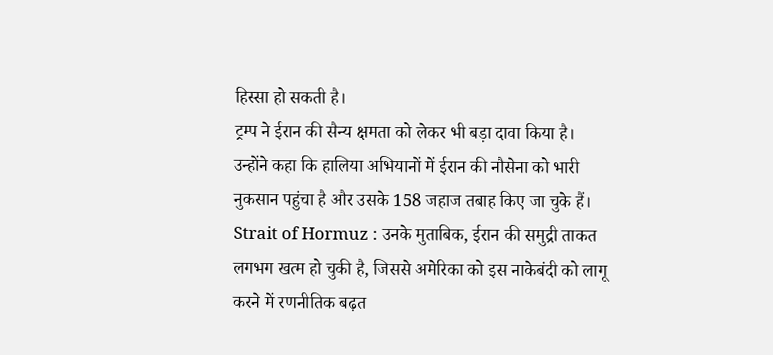हिस्सा हो सकती है।
ट्रम्प ने ईरान की सैन्य क्षमता को लेकर भी बड़ा दावा किया है। उन्होंने कहा कि हालिया अभियानों में ईरान की नौसेना को भारी नुकसान पहुंचा है और उसके 158 जहाज तबाह किए जा चुके हैं। Strait of Hormuz : उनके मुताबिक, ईरान की समुद्री ताकत लगभग खत्म हो चुकी है, जिससे अमेरिका को इस नाकेबंदी को लागू करने में रणनीतिक बढ़त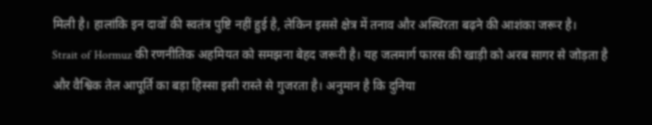मिली है। हालांकि इन दावों की स्वतंत्र पुष्टि नहीं हुई है, लेकिन इससे क्षेत्र में तनाव और अस्थिरता बढ़ने की आशंका जरूर है।
Strait of Hormuz की रणनीतिक अहमियत को समझना बेहद जरूरी है। यह जलमार्ग फारस की खाड़ी को अरब सागर से जोड़ता है और वैश्विक तेल आपूर्ति का बड़ा हिस्सा इसी रास्ते से गुजरता है। अनुमान है कि दुनिया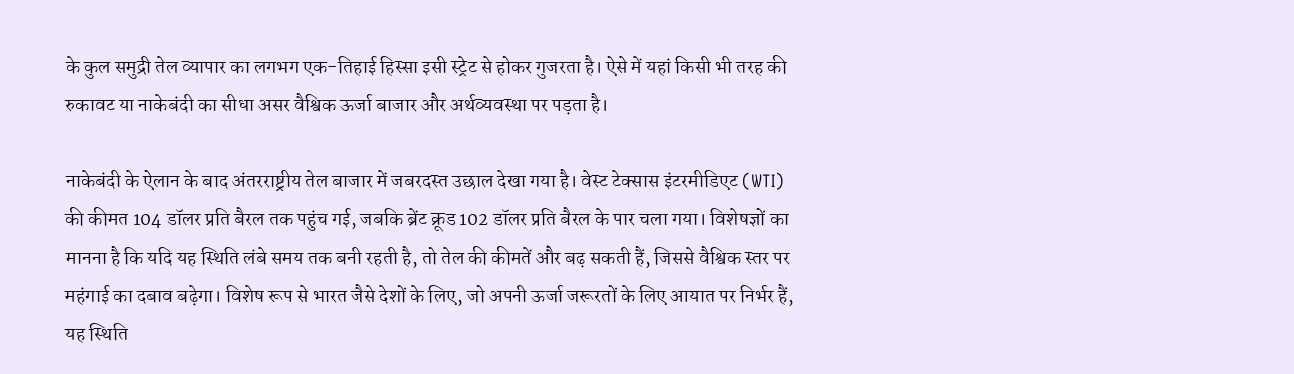के कुल समुद्री तेल व्यापार का लगभग एक-तिहाई हिस्सा इसी स्ट्रेट से होकर गुजरता है। ऐसे में यहां किसी भी तरह की रुकावट या नाकेबंदी का सीधा असर वैश्विक ऊर्जा बाजार और अर्थव्यवस्था पर पड़ता है।

नाकेबंदी के ऐलान के बाद अंतरराष्ट्रीय तेल बाजार में जबरदस्त उछाल देखा गया है। वेस्ट टेक्सास इंटरमीडिएट (WTI) की कीमत 104 डॉलर प्रति बैरल तक पहुंच गई, जबकि ब्रेंट क्रूड 102 डॉलर प्रति बैरल के पार चला गया। विशेषज्ञों का मानना है कि यदि यह स्थिति लंबे समय तक बनी रहती है, तो तेल की कीमतें और बढ़ सकती हैं, जिससे वैश्विक स्तर पर महंगाई का दबाव बढ़ेगा। विशेष रूप से भारत जैसे देशों के लिए, जो अपनी ऊर्जा जरूरतों के लिए आयात पर निर्भर हैं, यह स्थिति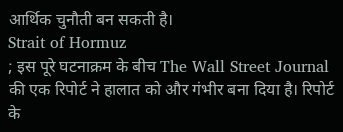आर्थिक चुनौती बन सकती है।
Strait of Hormuz
; इस पूरे घटनाक्रम के बीच The Wall Street Journal की एक रिपोर्ट ने हालात को और गंभीर बना दिया है। रिपोर्ट के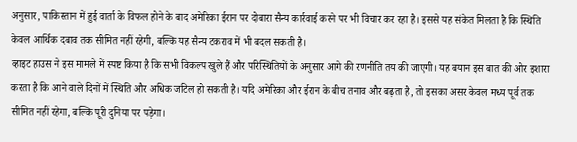अनुसार, पाकिस्तान में हुई वार्ता के विफल होने के बाद अमेरिका ईरान पर दोबारा सैन्य कार्रवाई करने पर भी विचार कर रहा है। इससे यह संकेत मिलता है कि स्थिति केवल आर्थिक दबाव तक सीमित नहीं रहेगी, बल्कि यह सैन्य टकराव में भी बदल सकती है।
व्हाइट हाउस ने इस मामले में स्पष्ट किया है कि सभी विकल्प खुले हैं और परिस्थितियों के अनुसार आगे की रणनीति तय की जाएगी। यह बयान इस बात की ओर इशारा करता है कि आने वाले दिनों में स्थिति और अधिक जटिल हो सकती है। यदि अमेरिका और ईरान के बीच तनाव और बढ़ता है, तो इसका असर केवल मध्य पूर्व तक सीमित नहीं रहेगा, बल्कि पूरी दुनिया पर पड़ेगा।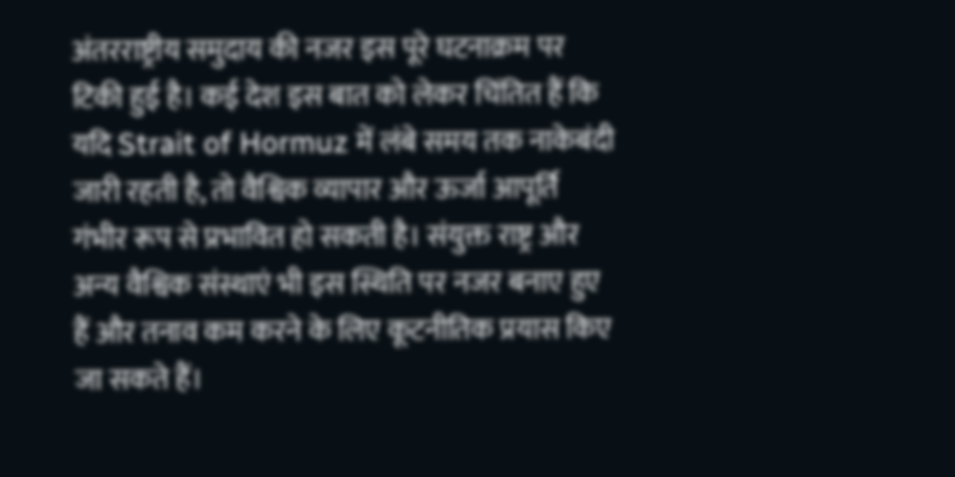अंतरराष्ट्रीय समुदाय की नजर इस पूरे घटनाक्रम पर टिकी हुई है। कई देश इस बात को लेकर चिंतित हैं कि यदि Strait of Hormuz में लंबे समय तक नाकेबंदी जारी रहती है, तो वैश्विक व्यापार और ऊर्जा आपूर्ति गंभीर रूप से प्रभावित हो सकती है। संयुक्त राष्ट्र और अन्य वैश्विक संस्थाएं भी इस स्थिति पर नजर बनाए हुए हैं और तनाव कम करने के लिए कूटनीतिक प्रयास किए जा सकते हैं।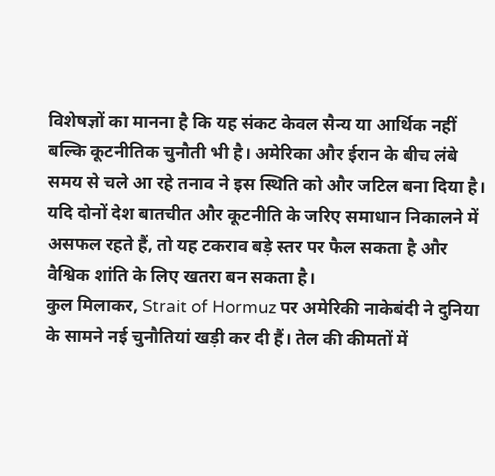विशेषज्ञों का मानना है कि यह संकट केवल सैन्य या आर्थिक नहीं बल्कि कूटनीतिक चुनौती भी है। अमेरिका और ईरान के बीच लंबे समय से चले आ रहे तनाव ने इस स्थिति को और जटिल बना दिया है। यदि दोनों देश बातचीत और कूटनीति के जरिए समाधान निकालने में असफल रहते हैं, तो यह टकराव बड़े स्तर पर फैल सकता है और वैश्विक शांति के लिए खतरा बन सकता है।
कुल मिलाकर, Strait of Hormuz पर अमेरिकी नाकेबंदी ने दुनिया के सामने नई चुनौतियां खड़ी कर दी हैं। तेल की कीमतों में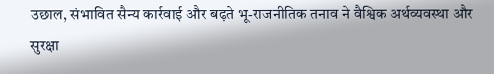उछाल, संभावित सैन्य कार्रवाई और बढ़ते भू-राजनीतिक तनाव ने वैश्विक अर्थव्यवस्था और सुरक्षा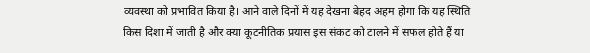व्यवस्था को प्रभावित किया है। आने वाले दिनों में यह देखना बेहद अहम होगा कि यह स्थिति किस दिशा में जाती है और क्या कूटनीतिक प्रयास इस संकट को टालने में सफल होते हैं या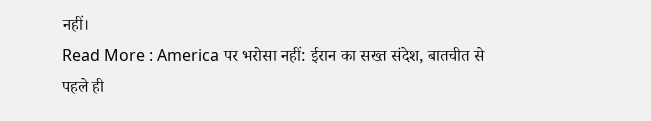नहीं।
Read More : America पर भरोसा नहीं: ईरान का सख्त संदेश, बातचीत से पहले ही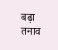बढ़ा तनाव